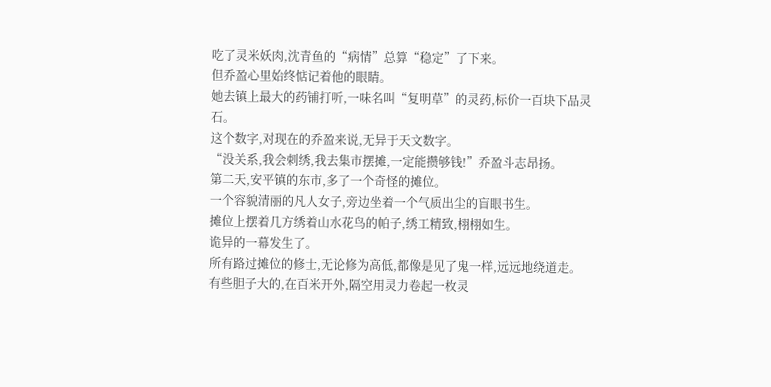吃了灵米妖肉,沈青鱼的“病情”总算“稳定”了下来。
但乔盈心里始终惦记着他的眼睛。
她去镇上最大的药铺打听,一味名叫“复明草”的灵药,标价一百块下品灵石。
这个数字,对现在的乔盈来说,无异于天文数字。
“没关系,我会刺绣,我去集市摆摊,一定能攒够钱!”乔盈斗志昂扬。
第二天,安平镇的东市,多了一个奇怪的摊位。
一个容貌清丽的凡人女子,旁边坐着一个气质出尘的盲眼书生。
摊位上摆着几方绣着山水花鸟的帕子,绣工精致,栩栩如生。
诡异的一幕发生了。
所有路过摊位的修士,无论修为高低,都像是见了鬼一样,远远地绕道走。
有些胆子大的,在百米开外,隔空用灵力卷起一枚灵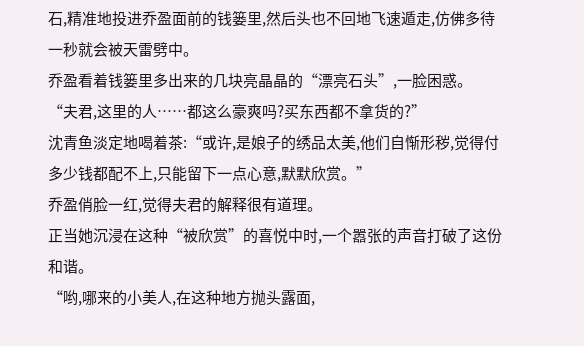石,精准地投进乔盈面前的钱篓里,然后头也不回地飞速遁走,仿佛多待一秒就会被天雷劈中。
乔盈看着钱篓里多出来的几块亮晶晶的“漂亮石头”,一脸困惑。
“夫君,这里的人……都这么豪爽吗?买东西都不拿货的?”
沈青鱼淡定地喝着茶:“或许,是娘子的绣品太美,他们自惭形秽,觉得付多少钱都配不上,只能留下一点心意,默默欣赏。”
乔盈俏脸一红,觉得夫君的解释很有道理。
正当她沉浸在这种“被欣赏”的喜悦中时,一个嚣张的声音打破了这份和谐。
“哟,哪来的小美人,在这种地方抛头露面,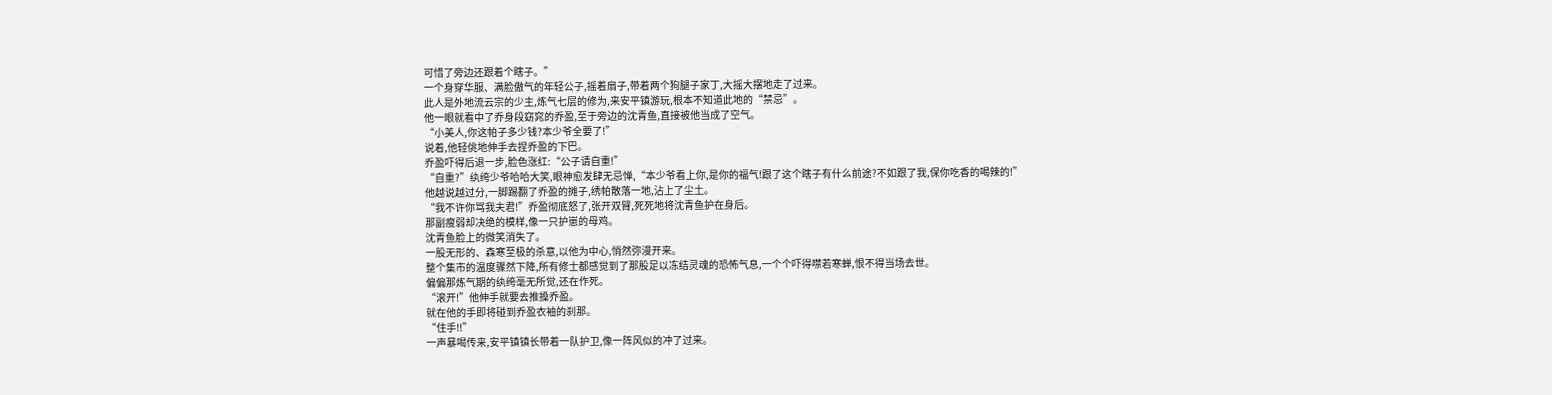可惜了旁边还跟着个瞎子。”
一个身穿华服、满脸傲气的年轻公子,摇着扇子,带着两个狗腿子家丁,大摇大摆地走了过来。
此人是外地流云宗的少主,炼气七层的修为,来安平镇游玩,根本不知道此地的“禁忌”。
他一眼就看中了乔身段窈窕的乔盈,至于旁边的沈青鱼,直接被他当成了空气。
“小美人,你这帕子多少钱?本少爷全要了!”
说着,他轻佻地伸手去捏乔盈的下巴。
乔盈吓得后退一步,脸色涨红:“公子请自重!”
“自重?”纨绔少爷哈哈大笑,眼神愈发肆无忌惮,“本少爷看上你,是你的福气!跟了这个瞎子有什么前途?不如跟了我,保你吃香的喝辣的!”
他越说越过分,一脚踢翻了乔盈的摊子,绣帕散落一地,沾上了尘土。
“我不许你骂我夫君!”乔盈彻底怒了,张开双臂,死死地将沈青鱼护在身后。
那副瘦弱却决绝的模样,像一只护崽的母鸡。
沈青鱼脸上的微笑消失了。
一股无形的、森寒至极的杀意,以他为中心,悄然弥漫开来。
整个集市的温度骤然下降,所有修士都感觉到了那股足以冻结灵魂的恐怖气息,一个个吓得噤若寒蝉,恨不得当场去世。
偏偏那炼气期的纨绔毫无所觉,还在作死。
“滚开!”他伸手就要去推搡乔盈。
就在他的手即将碰到乔盈衣袖的刹那。
“住手!!”
一声暴喝传来,安平镇镇长带着一队护卫,像一阵风似的冲了过来。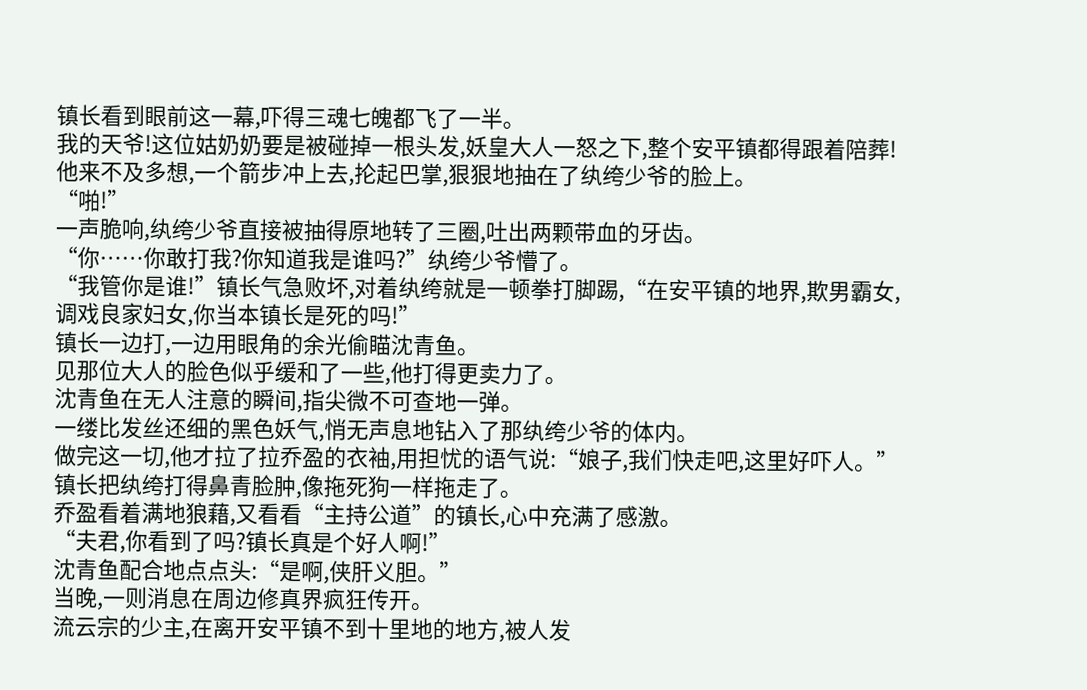镇长看到眼前这一幕,吓得三魂七魄都飞了一半。
我的天爷!这位姑奶奶要是被碰掉一根头发,妖皇大人一怒之下,整个安平镇都得跟着陪葬!
他来不及多想,一个箭步冲上去,抡起巴掌,狠狠地抽在了纨绔少爷的脸上。
“啪!”
一声脆响,纨绔少爷直接被抽得原地转了三圈,吐出两颗带血的牙齿。
“你……你敢打我?你知道我是谁吗?”纨绔少爷懵了。
“我管你是谁!”镇长气急败坏,对着纨绔就是一顿拳打脚踢,“在安平镇的地界,欺男霸女,调戏良家妇女,你当本镇长是死的吗!”
镇长一边打,一边用眼角的余光偷瞄沈青鱼。
见那位大人的脸色似乎缓和了一些,他打得更卖力了。
沈青鱼在无人注意的瞬间,指尖微不可查地一弹。
一缕比发丝还细的黑色妖气,悄无声息地钻入了那纨绔少爷的体内。
做完这一切,他才拉了拉乔盈的衣袖,用担忧的语气说:“娘子,我们快走吧,这里好吓人。”
镇长把纨绔打得鼻青脸肿,像拖死狗一样拖走了。
乔盈看着满地狼藉,又看看“主持公道”的镇长,心中充满了感激。
“夫君,你看到了吗?镇长真是个好人啊!”
沈青鱼配合地点点头:“是啊,侠肝义胆。”
当晚,一则消息在周边修真界疯狂传开。
流云宗的少主,在离开安平镇不到十里地的地方,被人发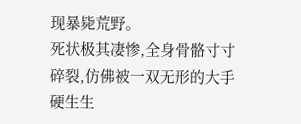现暴毙荒野。
死状极其凄惨,全身骨骼寸寸碎裂,仿佛被一双无形的大手硬生生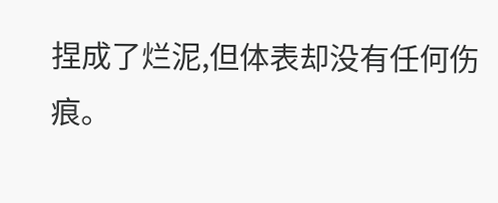捏成了烂泥,但体表却没有任何伤痕。